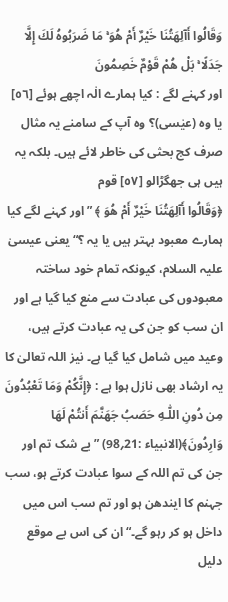وَقَالُوا أَآلِهَتُنَا خَيْرٌ أَمْ هُوَ ۚ مَا ضَرَبُوهُ لَكَ إِلَّا جَدَلًا ۚ بَلْ هُمْ قَوْمٌ خَصِمُونَ
اور کہنے لگے : کیا ہمارے الٰہ اچھے ہوئے [٥٦] یا وہ (عیٰسی)؟ وہ آپ کے سامنے یہ مثال صرف کج بحثی کی خاطر لائے ہیں۔ بلکہ یہ ہیں ہی جھگڑالو [٥٧] قوم
﴿وَقَالُوا أَآلِهَتُنَا خَيْرٌ أَمْ هُوَ ﴾ ” اور کہنے لگے کیا ہمارے معبود بہتر ہیں یا یہ ؟“ یعنی عیسیٰ علیہ السلام، کیونکہ تمام خود ساختہ معبودوں کی عبادت سے منع کیا گیا ہے اور ان سب کو جن کی یہ عبادت کرتے ہیں، وعید میں شامل کیا گیا ہے۔ نیز اللہ تعالیٰ کا یہ ارشاد بھی نازل ہوا ہے : ﴿إِنَّكُمْ وَمَا تَعْبُدُونَ مِن دُونِ اللّٰـهِ حَصَبُ جَهَنَّمَ أَنتُمْ لَهَا وَارِدُونَ﴾(الانبیاء :21؍98) ” بے شک تم اور جن کی تم اللہ کے سوا عبادت کرتے ہو، سب جہنم کا ایندھن ہو اور تم سب اس میں داخل ہو کر رہو گے۔“ ان کی اس بے موقع دلیل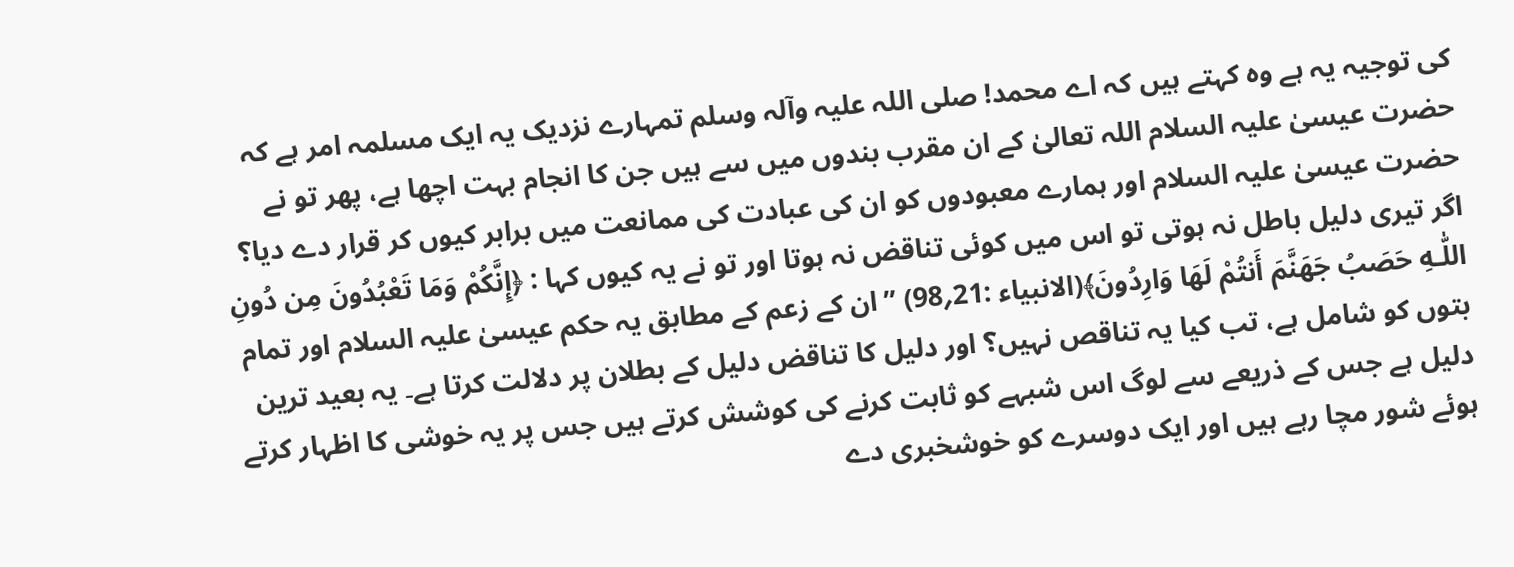کی توجیہ یہ ہے وہ کہتے ہیں کہ اے محمد! صلی اللہ علیہ وآلہ وسلم تمہارے نزدیک یہ ایک مسلمہ امر ہے کہ حضرت عیسیٰ علیہ السلام اللہ تعالیٰ کے ان مقرب بندوں میں سے ہیں جن کا انجام بہت اچھا ہے، پھر تو نے حضرت عیسیٰ علیہ السلام اور ہمارے معبودوں کو ان کی عبادت کی ممانعت میں برابر کیوں کر قرار دے دیا؟ اگر تیری دلیل باطل نہ ہوتی تو اس میں کوئی تناقض نہ ہوتا اور تو نے یہ کیوں کہا : ﴿إِنَّكُمْ وَمَا تَعْبُدُونَ مِن دُونِ اللّٰـهِ حَصَبُ جَهَنَّمَ أَنتُمْ لَهَا وَارِدُونَ﴾(الانبیاء :21؍98) ” ان کے زعم کے مطابق یہ حکم عیسیٰ علیہ السلام اور تمام بتوں کو شامل ہے، تب کیا یہ تناقص نہیں؟ اور دلیل کا تناقض دلیل کے بطلان پر دلالت کرتا ہے۔ یہ بعید ترین دلیل ہے جس کے ذریعے سے لوگ اس شبہے کو ثابت کرنے کی کوشش کرتے ہیں جس پر یہ خوشی کا اظہار کرتے ہوئے شور مچا رہے ہیں اور ایک دوسرے کو خوشخبری دے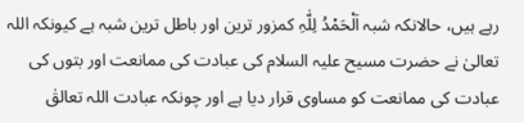رہے ہیں، حالانکہ شبہ اَلْحَمْدُ لِلّٰہِ کمزور ترین اور باطل ترین شبہ ہے کیونکہ اللہ تعالیٰ نے حضرت مسیح علیہ السلام کی عبادت کی ممانعت اور بتوں کی عبادت کی ممانعت کو مساوی قرار دیا ہے اور چونکہ عبادت اللہ تعالقٰ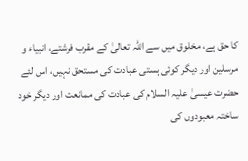کا حق ہے، مخلوق میں سے اللہ تعالیٰ کے مقرب فرشتے، انبیاء و مرسلین اور دیگر کوئی ہستی عبادت کی مستحق نہیں، اس لئے حضرت عیسیٰ علیہ السلام کی عبادت کی ممانعت اور دیگر خود ساختہ معبودوں کی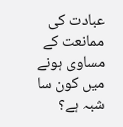عبادت کی ممانعت کے مساوی ہونے میں کون سا شبہ ہے؟